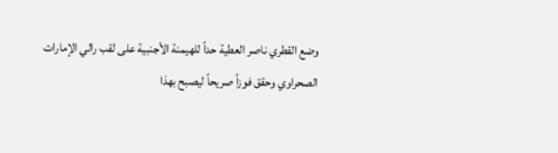وضع القطري ناصر العطية حداً للهيمنة الأجنبية على لقب رالي الإمارات الصحراوي وحقق فوزاً صريحاً ليصبح بهذا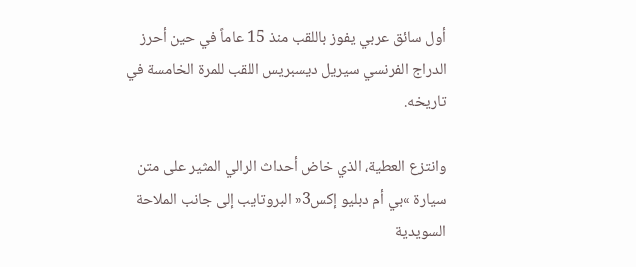أول سائق عربي يفوز باللقب منذ 15 عاماً في حين أحرز الدراج الفرنسي سيريل ديسبريس اللقب للمرة الخامسة في تاريخه.

وانتزع العطية، الذي خاض أحداث الرالي المثير على متن سيارة »بي أم دبليو إكس3« البروتايب إلى جانب الملاحة السويدية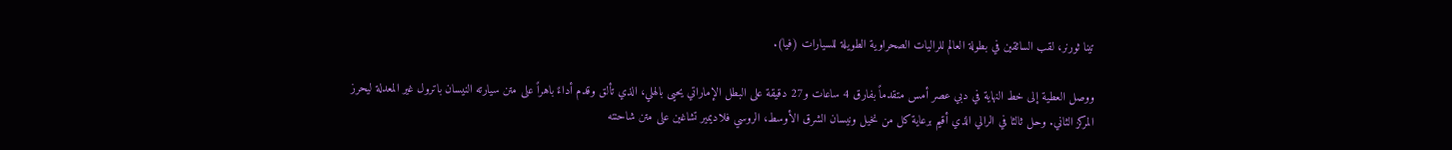تينا ثورنر، لقب السائقين في بطولة العالم للراليات الصحراوية الطويلة للسيارات (فيا).

ووصل العطية إلى خط النهاية في دبي عصر أمس متقدماً بفارق 4 ساعات و27 دقيقة على البطل الإماراتي يحيى بالهلي، الذي تألق وقدم أداءً باهراً على متن سيارته النيسان باترول غير المعدلة ليحرز المركز الثاني. وحل ثالثا في الرالي الذي أقيم برعاية كل من نخيل ونيسان الشرق الأوسط، الروسي فلاديمير تشاغين على متن شاحنته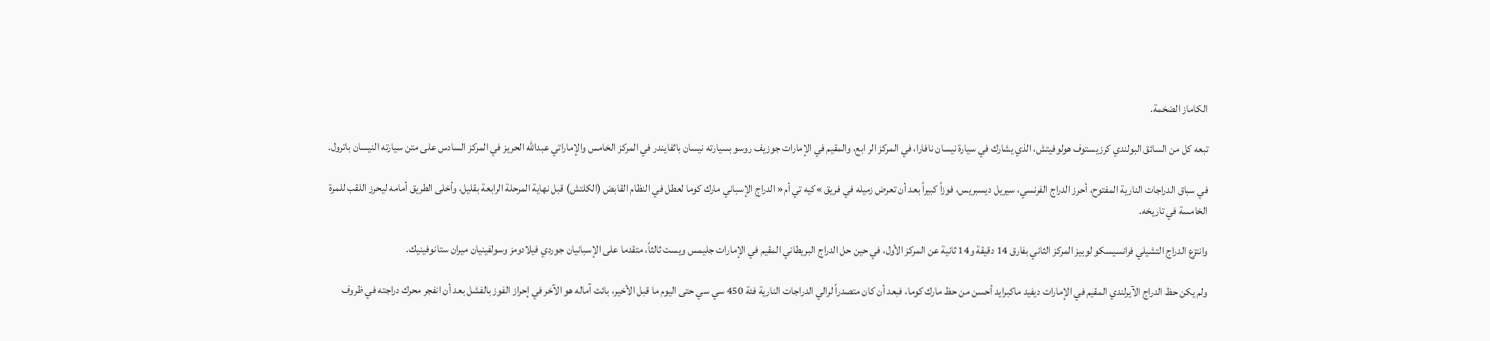الكاماز الضخمة.

تبعه كل من السائق البولندي كرزيستوف هولوفيتش، الذي يشارك في سيارة نيسان نافارا، في المركز الر ابع، والمقيم في الإمارات جوزيف روسو بسيارته نيسان باثفايندر في المركز الخامس والإماراتي عبدالله الحريز في المركز السادس على متن سيارته النيسان باترول.

في سباق الدراجات النارية المفتوح، أحرز الدراج الفرنسي، سيريل ديسبريس، فوزاً كبيراً بعد أن تعرض زميله في فريق »كيه تي أم« الدراج الإسباني مارك كوما لعطل في النظام القابض (الكلتش) قبل نهاية المرحلة الرابعة بقليل، وأخلى الطريق أمامه ليحرز اللقب للمرة الخامسة في تاريخه.

وانتزع الدراج التشيلي فرانسيسكو لوبيز المركز الثاني بفارق 14 دقيقة و14 ثانية عن المركز الأول، في حين حل الدراج البريطاني المقيم في الإمارات جليمس ويست ثالثاً، متقدما على الإسبانيان جوردي فيلادومز وسولفينيان ميران ستانوفينيك.

ولم يكن حظ الدراج الآيرلندي المقيم في الإمارات ديفيد ماكبرايد أحسن من حظ مارك كوما، فبعد أن كان متصدراً لرالي الدراجات النارية فئة 450 سي سي حتى اليوم ما قبل الأخير، بائت آماله هو الآخر في إحراز الفوز بالفشل بعد أن انفجر محرك دراجته في ظروف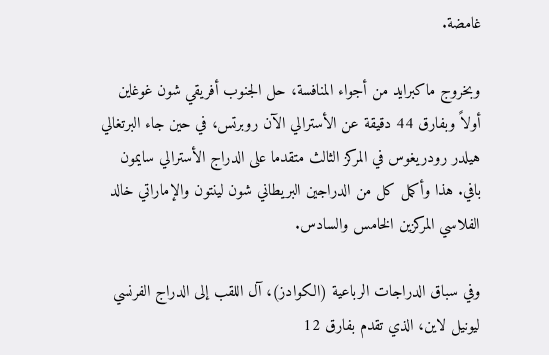غامضة.

وبخروج ماكبرايد من أجواء المنافسة، حل الجنوب أفريقي شون غوغاين أولاً وبفارق 44 دقيقة عن الأسترالي الآن روبرتس، في حين جاء البرتغالي هيلدر رودريغوس في المركز الثالث متقدما على الدراج الأسترالي سايمون بافي. هذا وأكمل كل من الدراجين البريطاني شون لينتون والإماراتي خالد الفلاسي المركزين الخامس والسادس.

وفي سباق الدراجات الرباعية (الكوادز)، آل اللقب إلى الدراج الفرنسي ليونيل لاين، الذي تقدم بفارق 12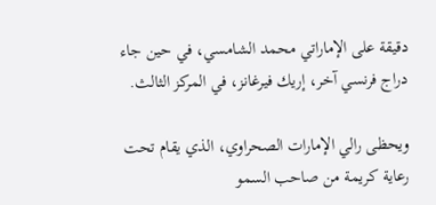دقيقة على الإماراتي محمد الشامسي، في حين جاء دراج فرنسي آخر، إريك فيرغانز، في المركز الثالث.

ويحظى رالي الإمارات الصحراوي، الذي يقام تحت رعاية كريمة من صاحب السمو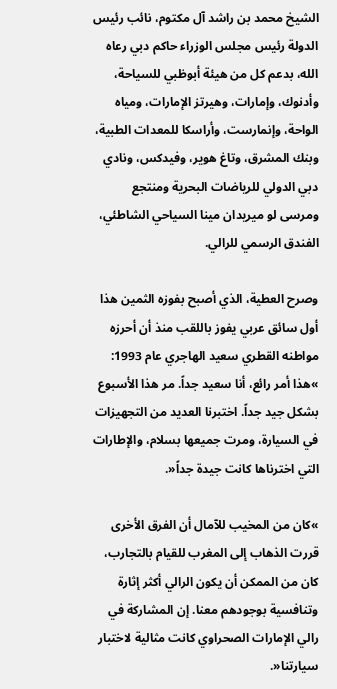الشيخ محمد بن راشد آل مكتوم، نائب رئيس الدولة رئيس مجلس الوزراء حاكم دبي رعاه الله، بدعم كل من هيئة أبوظبي للسياحة، وأدنوك، وإمارات، وهيرتز الإمارات، ومياه الواحة، وإنمارست، وأراسكا للمعدات الطبية، وبنك المشرق، وتاغ هوير، وفيدكس، ونادي دبي الدولي للرياضات البحرية ومنتجع ومرسى لو ميريدان مينا السياحي الشاطئي، الفندق الرسمي للرالي.

وصرح العطية، الذي أصبح بفوزه الثمين هذا أول سائق عربي يفوز باللقب منذ أن أحرزه مواطنه القطري سعيد الهاجري عام 1993: »هذا أمر رائع، أنا سعيد جداً. مر هذا الأسبوع بشكل جيد جداً. اختبرنا العديد من التجهيزات في السيارة، ومرت جميعها بسلام، والإطارات التي اخترناها كانت جيدة جداً«.

»كان من المخيب للآمال أن الفرق الأخرى قررت الذهاب إلى المغرب للقيام بالتجارب، كان من الممكن أن يكون الرالي أكثر إثارة وتنافسية بوجودهم معنا. إن المشاركة في رالي الإمارات الصحراوي كانت مثالية لاختبار سيارتنا«.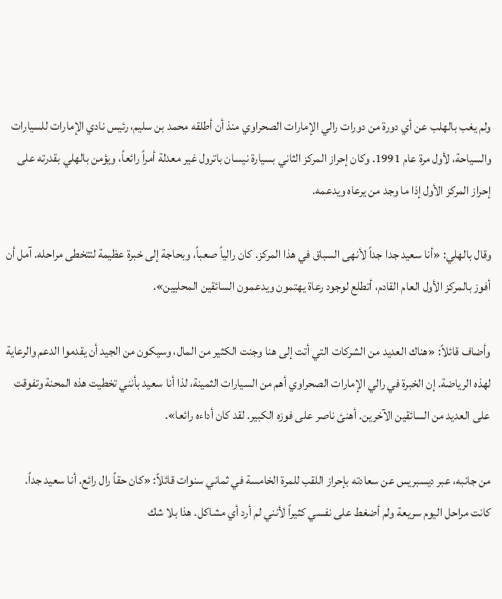ولم يغب بالهلب عن أي دورة من دورات رالي الإمارات الصحراوي منذ أن أطلقه محمد بن سليم، رئيس نادي الإمارات للسيارات والسياحة، لأول مرة عام 1991. وكان إحراز المركز الثاني بسيارة نيسان باترول غير معدلة أمراً رائعاً، ويؤمن بالهلي بقدرته على إحراز المركز الأول إذا ما وجد من يرعاه ويدعمه.

وقال بالهلي: «أنا سعيد جدا جداً لأنهى السباق في هذا المركز. كان رالياً صعباً، وبحاجة إلى خبرة عظيمة لتتخطى مراحله. آمل أن أفوز بالمركز الأول العام القادم، أتطلع لوجود رعاة يهتمون ويدعمون السائقين المحليين».

وأضاف قائلاً: «هناك العديد من الشركات التي أتت إلى هنا وجنت الكثير من المال، وسيكون من الجيد أن يقدموا الدعم والرعاية لهذه الرياضة. إن الخبرة في رالي الإمارات الصحراوي أهم من السيارات الثمينة، لذا أنا سعيد بأنني تخطيت هذه المحنة وتفوقت على العديد من السائقين الآخرين. أهنئ ناصر على فوزه الكبير. لقد كان أداءه رائعا».

من جانبه، عبر ديسبريس عن سعادته بإحراز اللقب للمرة الخامسة في ثماني سنوات قائلاً: «كان حقاً رال رائع. أنا سعيد جداً. كانت مراحل اليوم سريعة ولم أضغط على نفسي كثيراً لأنني لم أرد أي مشاكل. هذا بلا شك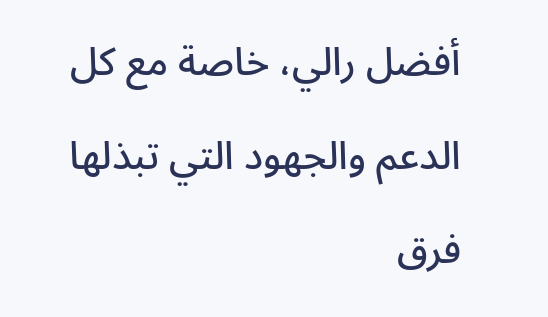أفضل رالي، خاصة مع كل الدعم والجهود التي تبذلها فرق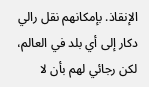الإنقاذ. بإمكانهم نقل رالي دكار إلى أي بلد في العالم، لكن رجائي لهم بأن لا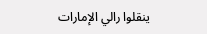ينقلوا رالي الإمارات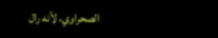الصحراوي، لأنه رال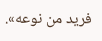فريد من نوعه».